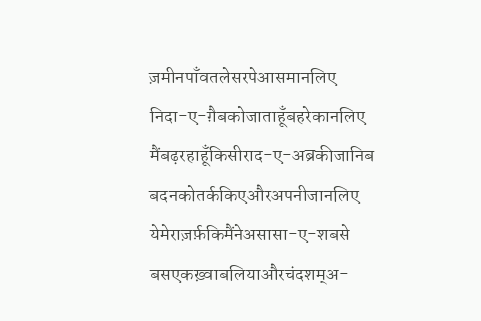ज़मीनपाँवतलेसरपेआसमानलिए
निदा-ए-ग़ैबकोजाताहूँबहरेकानलिए
मैंबढ़रहाहूँकिसीराद-ए-अब्रकीजानिब
बदनकोतर्ककिएऔरअपनीजानलिए
येमेराज़र्फ़किमैंनेअसासा-ए-शबसे
बसएकख़्वाबलियाऔरचंदशम्अ-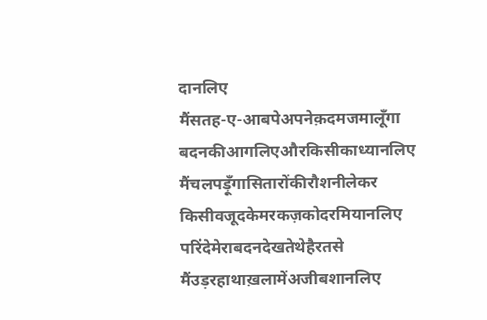दानलिए
मैंसतह-ए-आबपेअपनेक़दमजमालूँगा
बदनकीआगलिएऔरकिसीकाध्यानलिए
मैंचलपड़ूँगासितारोंकीरौशनीलेकर
किसीवजूदकेमरकज़कोदरमियानलिए
परिंदेमेराबदनदेखतेथेहैरतसे
मैंउड़रहाथाख़लामेंअजीबशानलिए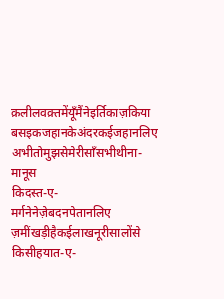क़लीलवक़्तमेंयूँमैंनेइर्तिकाज़किया
बसइकजहानकेअंदरकईजहानलिए
अभीतोमुझसेमेरीसाँसभीथीना-मानूस
किदस्त-ए-मर्गनेनेज़ेबदनपेतानलिए
ज़मींखड़ीहैकईलाखनूरीसालोंसे
किसीहयात-ए-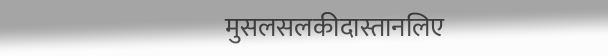मुसलसलकीदास्तानलिए